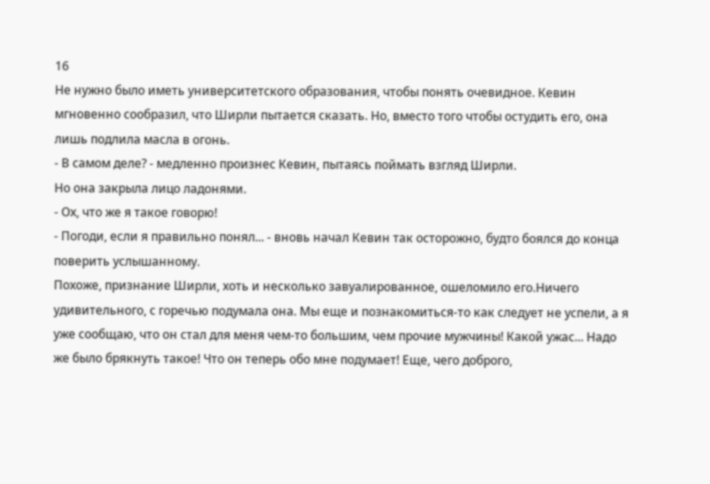16
Не нужно было иметь университетского образования, чтобы понять очевидное. Кевин мгновенно сообразил, что Ширли пытается сказать. Но, вместо того чтобы остудить его, она лишь подлила масла в огонь.
- В самом деле? - медленно произнес Кевин, пытаясь поймать взгляд Ширли.
Но она закрыла лицо ладонями.
- Ох, что же я такое говорю!
- Погоди, если я правильно понял... - вновь начал Кевин так осторожно, будто боялся до конца поверить услышанному.
Похоже, признание Ширли, хоть и несколько завуалированное, ошеломило его.Ничего удивительного, с горечью подумала она. Мы еще и познакомиться-то как следует не успели, а я уже сообщаю, что он стал для меня чем-то большим, чем прочие мужчины! Какой ужас... Надо же было брякнуть такое! Что он теперь обо мне подумает! Еще, чего доброго,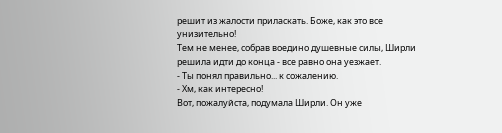решит из жалости приласкать. Боже, как это все унизительно!
Тем не менее, собрав воедино душевные силы, Ширли решила идти до конца - все равно она уезжает.
- Ты понял правильно... к сожалению.
- Хм, как интересно!
Вот, пожалуйста, подумала Ширли. Он уже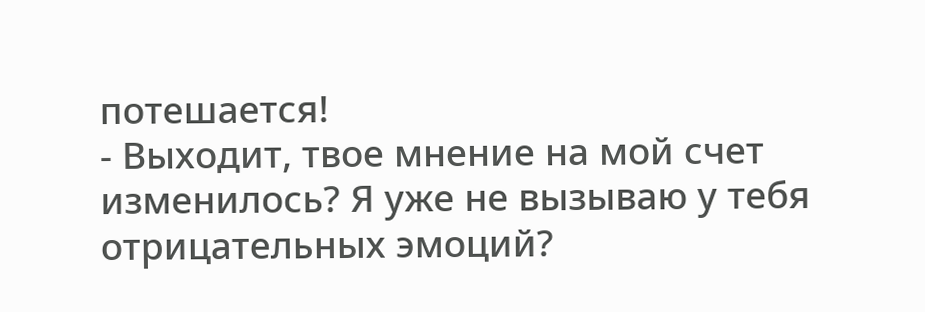потешается!
- Выходит, твое мнение на мой счет изменилось? Я уже не вызываю у тебя отрицательных эмоций?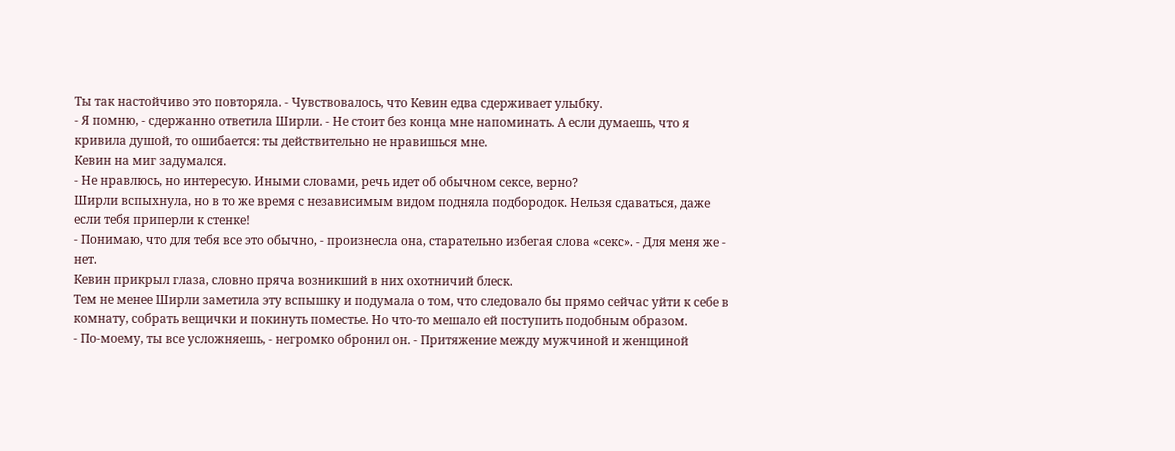Ты так настойчиво это повторяла. - Чувствовалось, что Кевин едва сдерживает улыбку.
- Я помню, - сдержанно ответила Ширли. - Не стоит без конца мне напоминать. А если думаешь, что я кривила душой, то ошибается: ты действительно не нравишься мне.
Кевин на миг задумался.
- Не нравлюсь, но интересую. Иными словами, речь идет об обычном сексе, верно?
Ширли вспыхнула, но в то же время с независимым видом подняла подбородок. Нельзя сдаваться, даже если тебя приперли к стенке!
- Понимаю, что для тебя все это обычно, - произнесла она, старательно избегая слова «секс». - Для меня же - нет.
Кевин прикрыл глаза, словно пряча возникший в них охотничий блеск.
Тем не менее Ширли заметила эту вспышку и подумала о том, что следовало бы прямо сейчас уйти к себе в комнату, собрать вещички и покинуть поместье. Но что-то мешало ей поступить подобным образом.
- По-моему, ты все усложняешь, - негромко обронил он. - Притяжение между мужчиной и женщиной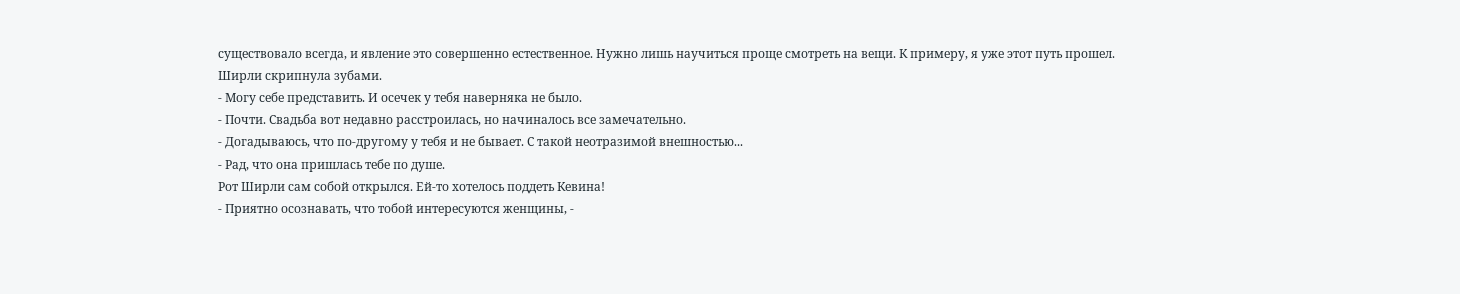существовало всегда, и явление это совершенно естественное. Нужно лишь научиться проще смотреть на вещи. К примеру, я уже этот путь прошел.
Ширли скрипнула зубами.
- Могу себе представить. И осечек у тебя наверняка не было.
- Почти. Свадьба вот недавно расстроилась, но начиналось все замечательно.
- Догадываюсь, что по-другому у тебя и не бывает. С такой неотразимой внешностью...
- Рад, что она пришлась тебе по душе.
Рот Ширли сам собой открылся. Ей-то хотелось поддеть Кевина!
- Приятно осознавать, что тобой интересуются женщины, -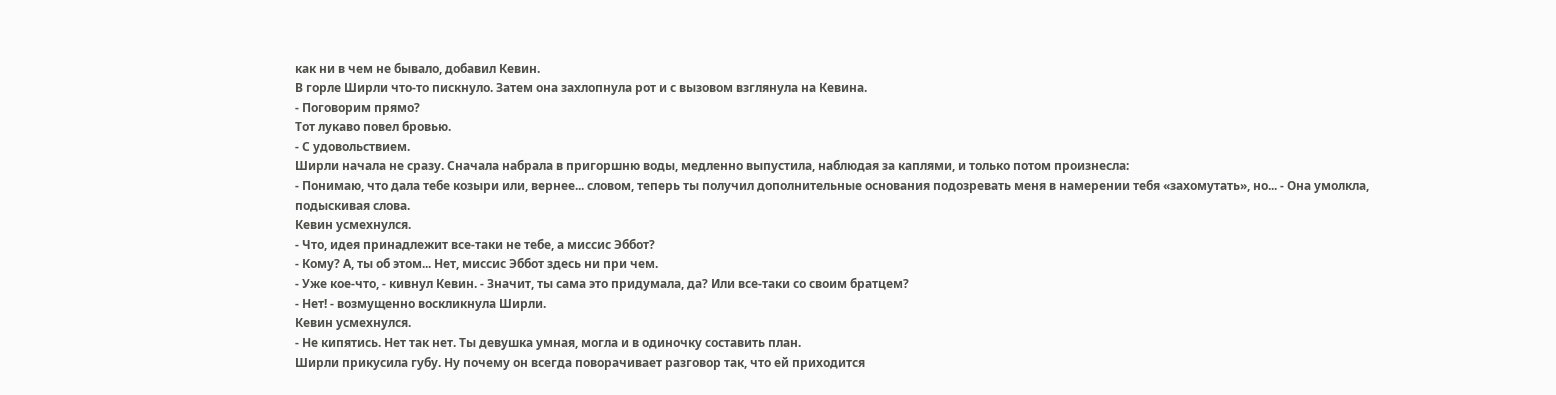как ни в чем не бывало, добавил Кевин.
В горле Ширли что-то пискнуло. Затем она захлопнула рот и с вызовом взглянула на Кевина.
- Поговорим прямо?
Тот лукаво повел бровью.
- С удовольствием.
Ширли начала не сразу. Сначала набрала в пригоршню воды, медленно выпустила, наблюдая за каплями, и только потом произнесла:
- Понимаю, что дала тебе козыри или, вернее... словом, теперь ты получил дополнительные основания подозревать меня в намерении тебя «захомутать», но... - Она умолкла, подыскивая слова.
Кевин усмехнулся.
- Что, идея принадлежит все-таки не тебе, а миссис Эббот?
- Кому? А, ты об этом... Нет, миссис Эббот здесь ни при чем.
- Уже кое-что, - кивнул Кевин. - Значит, ты сама это придумала, да? Или все-таки со своим братцем?
- Нет! - возмущенно воскликнула Ширли.
Кевин усмехнулся.
- Не кипятись. Нет так нет. Ты девушка умная, могла и в одиночку составить план.
Ширли прикусила губу. Ну почему он всегда поворачивает разговор так, что ей приходится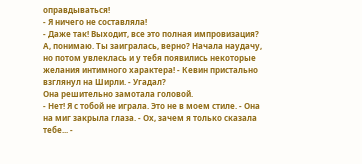оправдываться!
- Я ничего не составляла!
- Даже так! Выходит, все это полная импровизация? А, понимаю. Ты заигралась, верно? Начала наудачу, но потом увлеклась и у тебя появились некоторые желания интимного характера! - Кевин пристально взглянул на Ширли. - Угадал?
Она решительно замотала головой.
- Нет! Я с тобой не играла. Это не в моем стиле. - Она на миг закрыла глаза. - Ох, зачем я только сказала тебе... -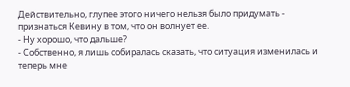Действительно, глупее этого ничего нельзя было придумать - признаться Кевину в том, что он волнует ее.
- Ну хорошо, что дальше?
- Собственно, я лишь собиралась сказать, что ситуация изменилась и теперь мне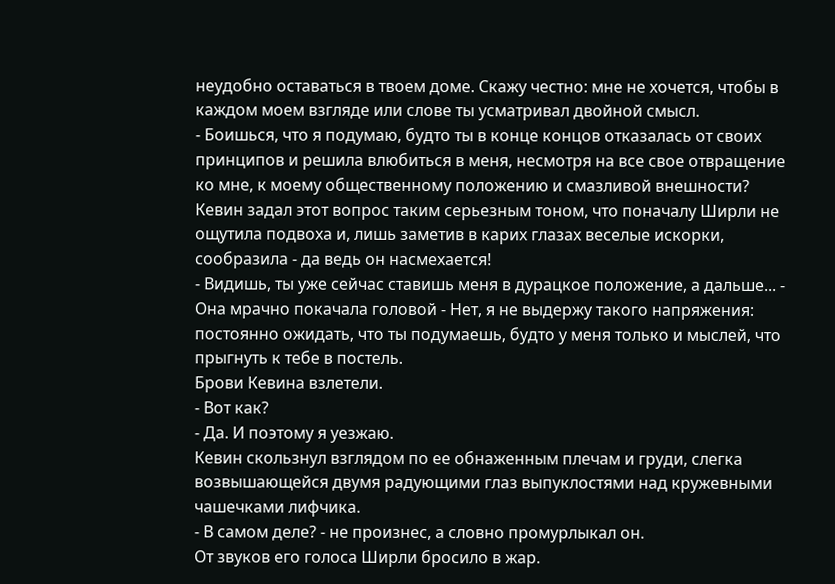неудобно оставаться в твоем доме. Скажу честно: мне не хочется, чтобы в каждом моем взгляде или слове ты усматривал двойной смысл.
- Боишься, что я подумаю, будто ты в конце концов отказалась от своих принципов и решила влюбиться в меня, несмотря на все свое отвращение ко мне, к моему общественному положению и смазливой внешности?
Кевин задал этот вопрос таким серьезным тоном, что поначалу Ширли не ощутила подвоха и, лишь заметив в карих глазах веселые искорки, сообразила - да ведь он насмехается!
- Видишь, ты уже сейчас ставишь меня в дурацкое положение, а дальше... - Она мрачно покачала головой - Нет, я не выдержу такого напряжения: постоянно ожидать, что ты подумаешь, будто у меня только и мыслей, что прыгнуть к тебе в постель.
Брови Кевина взлетели.
- Вот как?
- Да. И поэтому я уезжаю.
Кевин скользнул взглядом по ее обнаженным плечам и груди, слегка возвышающейся двумя радующими глаз выпуклостями над кружевными чашечками лифчика.
- В самом деле? - не произнес, а словно промурлыкал он.
От звуков его голоса Ширли бросило в жар.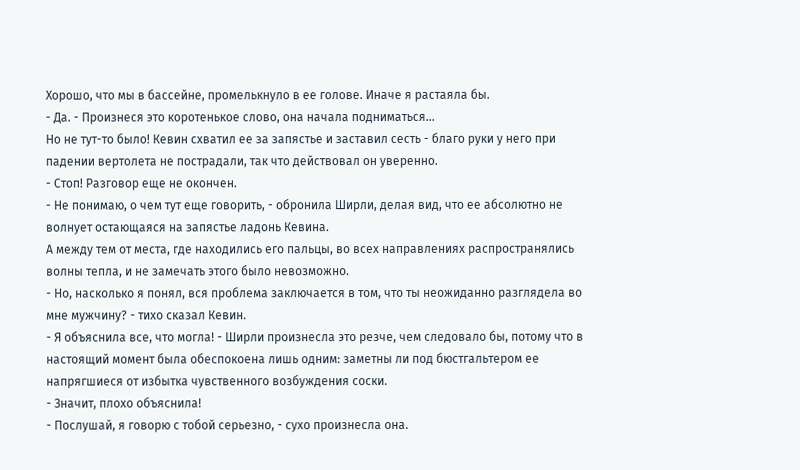Хорошо, что мы в бассейне, промелькнуло в ее голове. Иначе я растаяла бы.
- Да. - Произнеся это коротенькое слово, она начала подниматься...
Но не тут-то было! Кевин схватил ее за запястье и заставил сесть - благо руки у него при падении вертолета не пострадали, так что действовал он уверенно.
- Стоп! Разговор еще не окончен.
- Не понимаю, о чем тут еще говорить, - обронила Ширли, делая вид, что ее абсолютно не волнует остающаяся на запястье ладонь Кевина.
А между тем от места, где находились его пальцы, во всех направлениях распространялись волны тепла, и не замечать этого было невозможно.
- Но, насколько я понял, вся проблема заключается в том, что ты неожиданно разглядела во мне мужчину? - тихо сказал Кевин.
- Я объяснила все, что могла! - Ширли произнесла это резче, чем следовало бы, потому что в настоящий момент была обеспокоена лишь одним: заметны ли под бюстгальтером ее напрягшиеся от избытка чувственного возбуждения соски.
- Значит, плохо объяснила!
- Послушай, я говорю с тобой серьезно, - сухо произнесла она.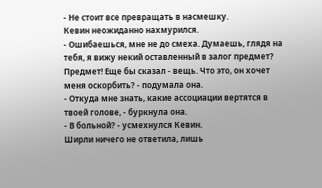- Не стоит все превращать в насмешку.
Кевин неожиданно нахмурился.
- Ошибаешься, мне не до смеха. Думаешь, глядя на тебя, я вижу некий оставленный в залог предмет?
Предмет! Еще бы сказал - вещь. Что это, он хочет меня оскорбить? - подумала она.
- Откуда мне знать, какие ассоциации вертятся в твоей голове, - буркнула она.
- В больной? - усмехнулся Кевин.
Ширли ничего не ответила, лишь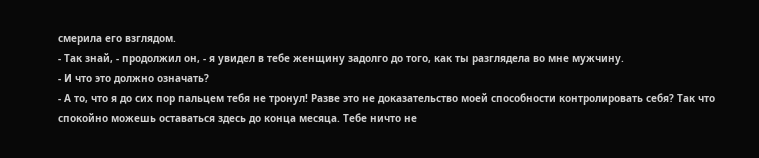смерила его взглядом.
- Так знай, - продолжил он, - я увидел в тебе женщину задолго до того, как ты разглядела во мне мужчину.
- И что это должно означать?
- А то, что я до сих пор пальцем тебя не тронул! Разве это не доказательство моей способности контролировать себя? Так что спокойно можешь оставаться здесь до конца месяца. Тебе ничто не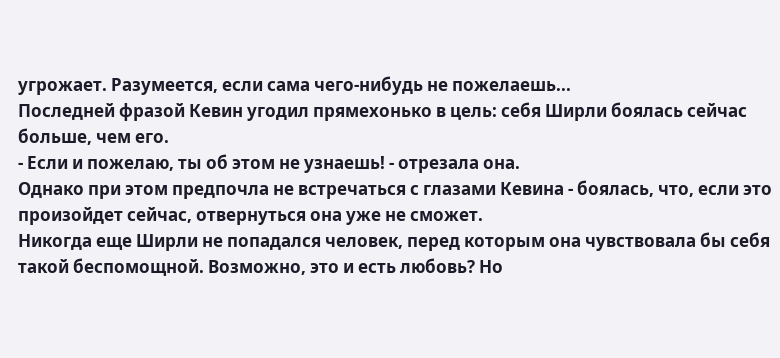угрожает. Разумеется, если сама чего-нибудь не пожелаешь...
Последней фразой Кевин угодил прямехонько в цель: себя Ширли боялась сейчас больше, чем его.
- Если и пожелаю, ты об этом не узнаешь! - отрезала она.
Однако при этом предпочла не встречаться с глазами Кевина - боялась, что, если это произойдет сейчас, отвернуться она уже не сможет.
Никогда еще Ширли не попадался человек, перед которым она чувствовала бы себя такой беспомощной. Возможно, это и есть любовь? Но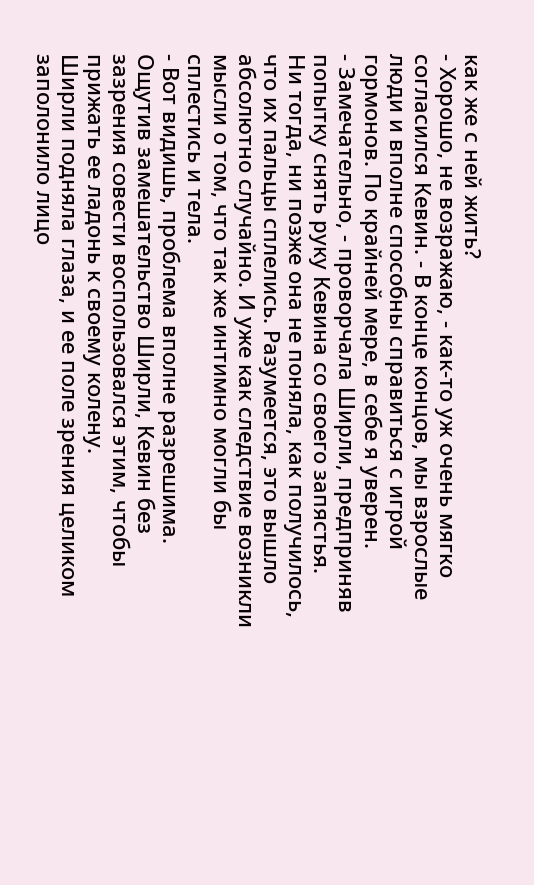как же с ней жить?
- Хорошо, не возражаю, - как-то уж очень мягко согласился Кевин. - В конце концов, мы взрослые люди и вполне способны справиться с игрой гормонов. По крайней мере, в себе я уверен.
- Замечательно, - проворчала Ширли, предприняв попытку снять руку Кевина со своего запястья.
Ни тогда, ни позже она не поняла, как получилось, что их пальцы сплелись. Разумеется, это вышло абсолютно случайно. И уже как следствие возникли мысли о том, что так же интимно могли бы сплестись и тела.
- Вот видишь, проблема вполне разрешима.
Ощутив замешательство Ширли, Кевин без зазрения совести воспользовался этим, чтобы прижать ее ладонь к своему колену.
Ширли подняла глаза, и ее поле зрения целиком заполонило лицо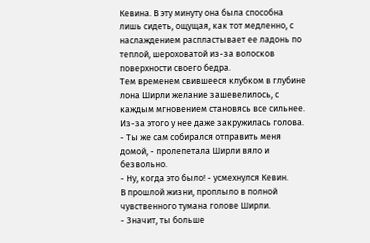Кевина. В эту минуту она была способна лишь сидеть, ощущая, как тот медленно, с наслаждением распластывает ее ладонь по теплой, шероховатой из-за волосков поверхности своего бедра.
Тем временем свившееся клубком в глубине лона Ширли желание зашевелилось, с каждым мгновением становясь все сильнее. Из-за этого у нее даже закружилась голова.
- Ты же сам собирался отправить меня домой, - пролепетала Ширли вяло и безвольно.
- Ну, когда это было! - усмехнулся Кевин.
В прошлой жизни, проплыло в полной чувственного тумана голове Ширли.
- Значит, ты больше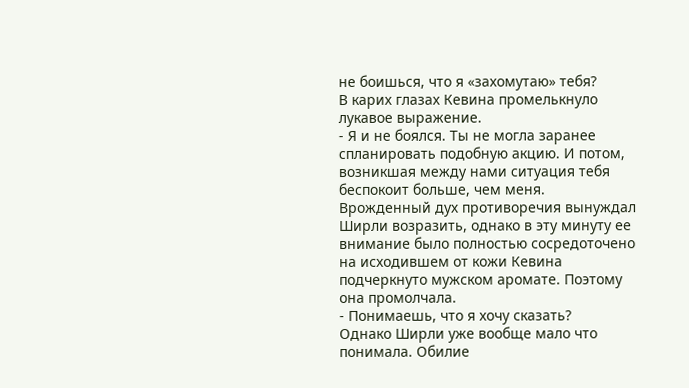не боишься, что я «захомутаю» тебя?
В карих глазах Кевина промелькнуло лукавое выражение.
- Я и не боялся. Ты не могла заранее спланировать подобную акцию. И потом, возникшая между нами ситуация тебя беспокоит больше, чем меня.
Врожденный дух противоречия вынуждал Ширли возразить, однако в эту минуту ее внимание было полностью сосредоточено на исходившем от кожи Кевина подчеркнуто мужском аромате. Поэтому она промолчала.
- Понимаешь, что я хочу сказать?
Однако Ширли уже вообще мало что понимала. Обилие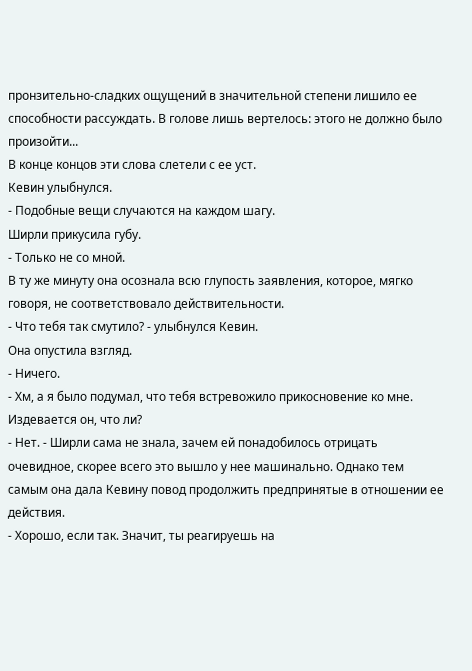пронзительно-сладких ощущений в значительной степени лишило ее способности рассуждать. В голове лишь вертелось: этого не должно было произойти...
В конце концов эти слова слетели с ее уст.
Кевин улыбнулся.
- Подобные вещи случаются на каждом шагу.
Ширли прикусила губу.
- Только не со мной.
В ту же минуту она осознала всю глупость заявления, которое, мягко говоря, не соответствовало действительности.
- Что тебя так смутило? - улыбнулся Кевин.
Она опустила взгляд.
- Ничего.
- Хм, а я было подумал, что тебя встревожило прикосновение ко мне.
Издевается он, что ли?
- Нет. - Ширли сама не знала, зачем ей понадобилось отрицать очевидное, скорее всего это вышло у нее машинально. Однако тем самым она дала Кевину повод продолжить предпринятые в отношении ее действия.
- Хорошо, если так. Значит, ты реагируешь на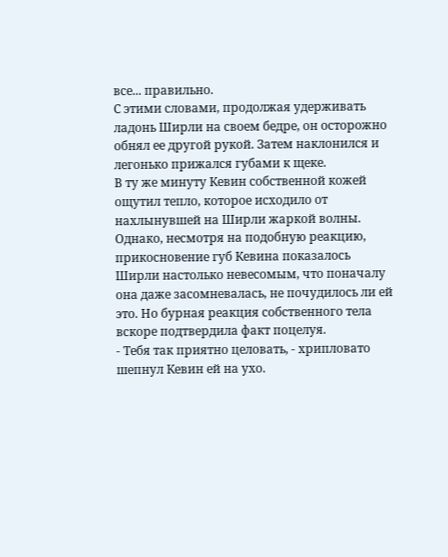все... правильно.
С этими словами, продолжая удерживать ладонь Ширли на своем бедре, он осторожно обнял ее другой рукой. Затем наклонился и легонько прижался губами к щеке.
В ту же минуту Кевин собственной кожей ощутил тепло, которое исходило от нахлынувшей на Ширли жаркой волны.
Однако, несмотря на подобную реакцию, прикосновение губ Кевина показалось Ширли настолько невесомым, что поначалу она даже засомневалась, не почудилось ли ей это. Но бурная реакция собственного тела вскоре подтвердила факт поцелуя.
- Тебя так приятно целовать, - хрипловато шепнул Кевин ей на ухо.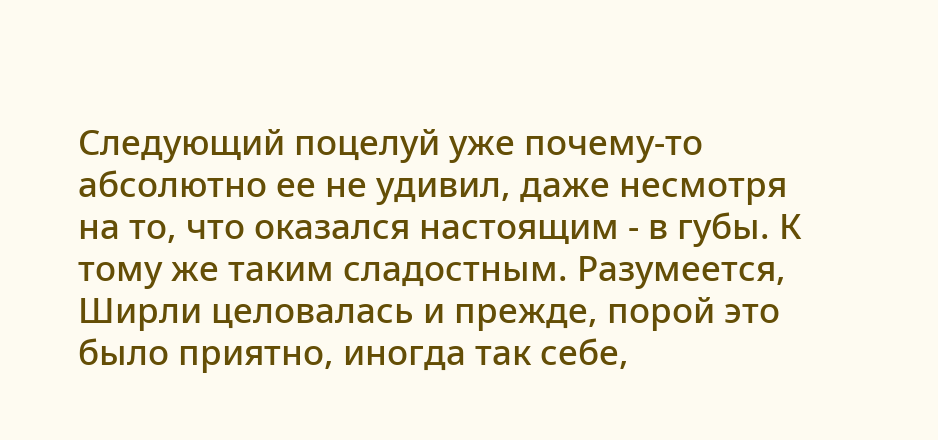Следующий поцелуй уже почему-то абсолютно ее не удивил, даже несмотря на то, что оказался настоящим - в губы. К тому же таким сладостным. Разумеется, Ширли целовалась и прежде, порой это было приятно, иногда так себе,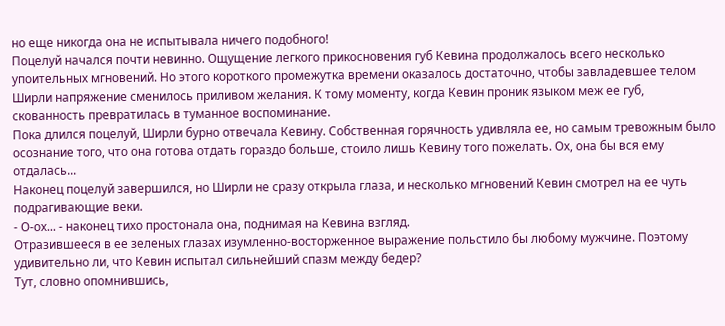но еще никогда она не испытывала ничего подобного!
Поцелуй начался почти невинно. Ощущение легкого прикосновения губ Кевина продолжалось всего несколько упоительных мгновений. Но этого короткого промежутка времени оказалось достаточно, чтобы завладевшее телом Ширли напряжение сменилось приливом желания. К тому моменту, когда Кевин проник языком меж ее губ, скованность превратилась в туманное воспоминание.
Пока длился поцелуй, Ширли бурно отвечала Кевину. Собственная горячность удивляла ее, но самым тревожным было осознание того, что она готова отдать гораздо больше, стоило лишь Кевину того пожелать. Ох, она бы вся ему отдалась...
Наконец поцелуй завершился, но Ширли не сразу открыла глаза, и несколько мгновений Кевин смотрел на ее чуть подрагивающие веки.
- О-ох... - наконец тихо простонала она, поднимая на Кевина взгляд.
Отразившееся в ее зеленых глазах изумленно-восторженное выражение польстило бы любому мужчине. Поэтому удивительно ли, что Кевин испытал сильнейший спазм между бедер?
Тут, словно опомнившись,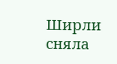Ширли сняла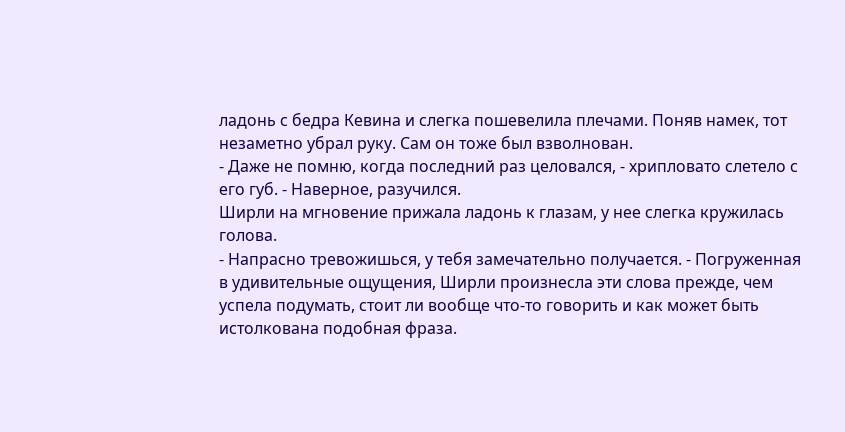ладонь с бедра Кевина и слегка пошевелила плечами. Поняв намек, тот незаметно убрал руку. Сам он тоже был взволнован.
- Даже не помню, когда последний раз целовался, - хрипловато слетело с его губ. - Наверное, разучился.
Ширли на мгновение прижала ладонь к глазам, у нее слегка кружилась голова.
- Напрасно тревожишься, у тебя замечательно получается. - Погруженная в удивительные ощущения, Ширли произнесла эти слова прежде, чем успела подумать, стоит ли вообще что-то говорить и как может быть истолкована подобная фраза.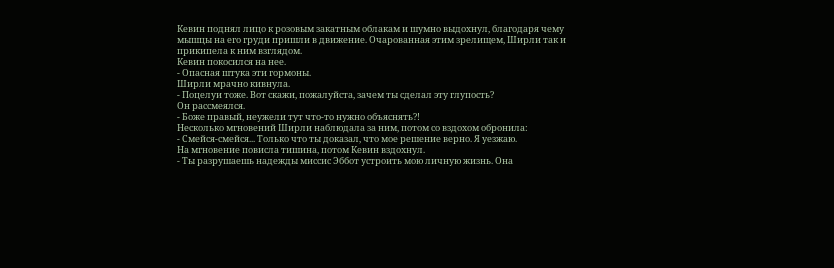Кевин поднял лицо к розовым закатным облакам и шумно выдохнул, благодаря чему мышцы на его груди пришли в движение. Очарованная этим зрелищем, Ширли так и прикипела к ним взглядом.
Кевин покосился на нее.
- Опасная штука эти гормоны.
Ширли мрачно кивнула.
- Поцелуи тоже. Вот скажи, пожалуйста, зачем ты сделал эту глупость?
Он рассмеялся.
- Боже правый, неужели тут что-то нужно объяснять?!
Несколько мгновений Ширли наблюдала за ним, потом со вздохом обронила:
- Смейся-смейся... Только что ты доказал, что мое решение верно. Я уезжаю.
На мгновение повисла тишина, потом Кевин вздохнул.
- Ты разрушаешь надежды миссис Эббот устроить мою личную жизнь. Она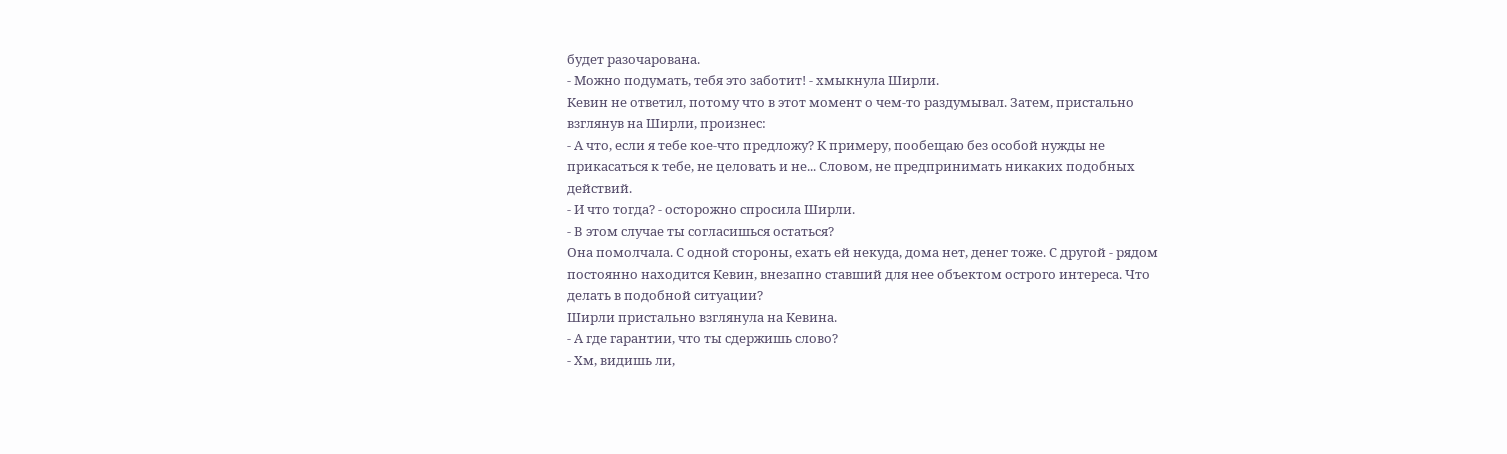будет разочарована.
- Можно подумать, тебя это заботит! - хмыкнула Ширли.
Кевин не ответил, потому что в этот момент о чем-то раздумывал. Затем, пристально взглянув на Ширли, произнес:
- А что, если я тебе кое-что предложу? К примеру, пообещаю без особой нужды не прикасаться к тебе, не целовать и не... Словом, не предпринимать никаких подобных действий.
- И что тогда? - осторожно спросила Ширли.
- В этом случае ты согласишься остаться?
Она помолчала. С одной стороны, ехать ей некуда, дома нет, денег тоже. С другой - рядом постоянно находится Кевин, внезапно ставший для нее объектом острого интереса. Что делать в подобной ситуации?
Ширли пристально взглянула на Кевина.
- А где гарантии, что ты сдержишь слово?
- Хм, видишь ли,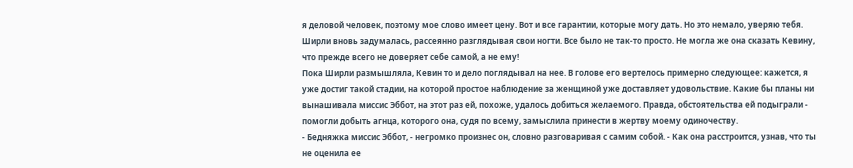я деловой человек, поэтому мое слово имеет цену. Вот и все гарантии, которые могу дать. Но это немало, уверяю тебя.
Ширли вновь задумалась, рассеянно разглядывая свои ногти. Все было не так-то просто. Не могла же она сказать Кевину, что прежде всего не доверяет себе самой, а не ему!
Пока Ширли размышляла, Кевин то и дело поглядывал на нее. В голове его вертелось примерно следующее: кажется, я уже достиг такой стадии, на которой простое наблюдение за женщиной уже доставляет удовольствие. Какие бы планы ни вынашивала миссис Эббот, на этот раз ей, похоже, удалось добиться желаемого. Правда, обстоятельства ей подыграли - помогли добыть агнца, которого она, судя по всему, замыслила принести в жертву моему одиночеству.
- Бедняжка миссис Эббот, - негромко произнес он, словно разговаривая с самим собой. - Как она расстроится, узнав, что ты не оценила ее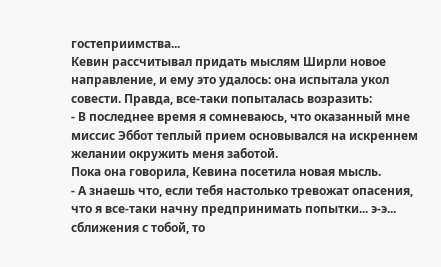гостеприимства...
Кевин рассчитывал придать мыслям Ширли новое направление, и ему это удалось: она испытала укол совести. Правда, все-таки попыталась возразить:
- В последнее время я сомневаюсь, что оказанный мне миссис Эббот теплый прием основывался на искреннем желании окружить меня заботой.
Пока она говорила, Кевина посетила новая мысль.
- А знаешь что, если тебя настолько тревожат опасения, что я все-таки начну предпринимать попытки... э-э... сближения с тобой, то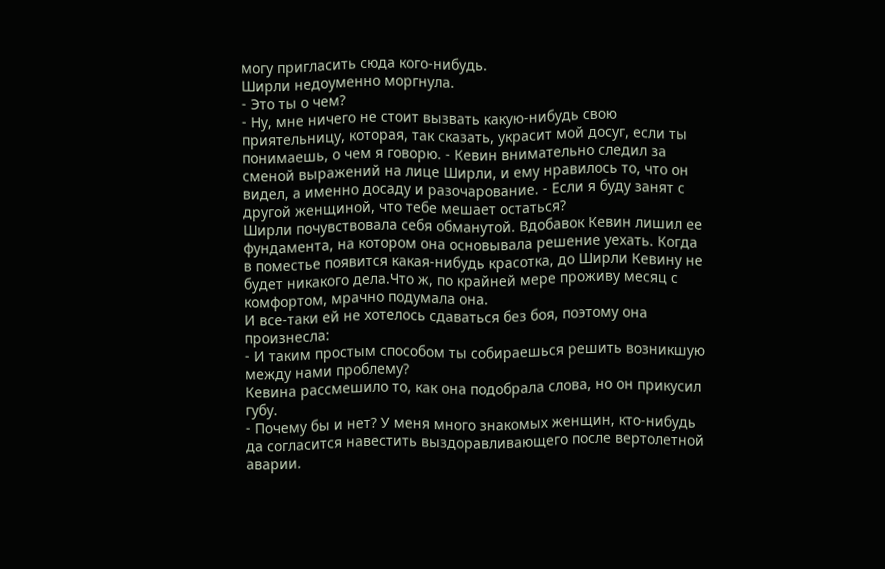могу пригласить сюда кого-нибудь.
Ширли недоуменно моргнула.
- Это ты о чем?
- Ну, мне ничего не стоит вызвать какую-нибудь свою приятельницу, которая, так сказать, украсит мой досуг, если ты понимаешь, о чем я говорю. - Кевин внимательно следил за сменой выражений на лице Ширли, и ему нравилось то, что он видел, а именно досаду и разочарование. - Если я буду занят с другой женщиной, что тебе мешает остаться?
Ширли почувствовала себя обманутой. Вдобавок Кевин лишил ее фундамента, на котором она основывала решение уехать. Когда в поместье появится какая-нибудь красотка, до Ширли Кевину не будет никакого дела.Что ж, по крайней мере проживу месяц с комфортом, мрачно подумала она.
И все-таки ей не хотелось сдаваться без боя, поэтому она произнесла:
- И таким простым способом ты собираешься решить возникшую между нами проблему?
Кевина рассмешило то, как она подобрала слова, но он прикусил губу.
- Почему бы и нет? У меня много знакомых женщин, кто-нибудь да согласится навестить выздоравливающего после вертолетной аварии.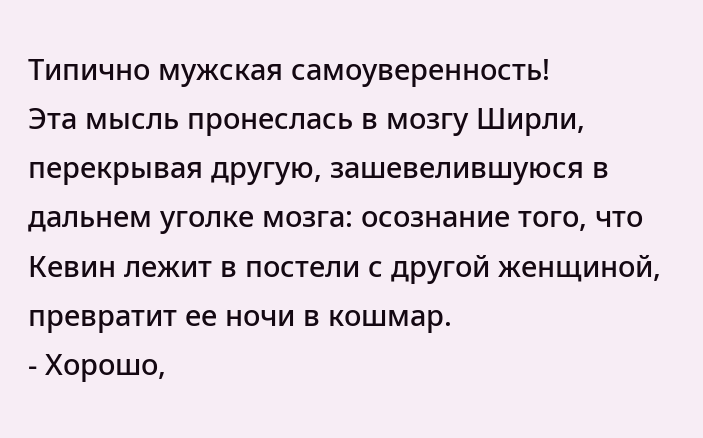Типично мужская самоуверенность!
Эта мысль пронеслась в мозгу Ширли, перекрывая другую, зашевелившуюся в дальнем уголке мозга: осознание того, что Кевин лежит в постели с другой женщиной, превратит ее ночи в кошмар.
- Хорошо,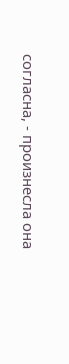согласна, - произнесла она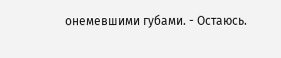онемевшими губами. - Остаюсь.